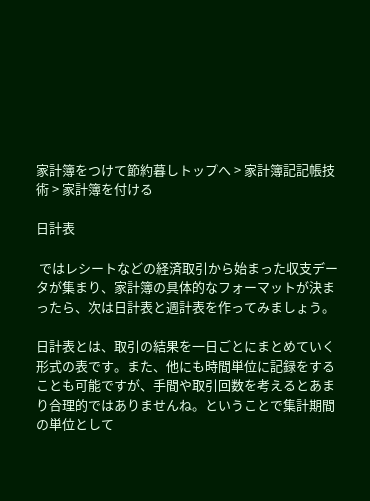家計簿をつけて節約暮しトップへ > 家計簿記記帳技術 > 家計簿を付ける

日計表

 ではレシートなどの経済取引から始まった収支データが集まり、家計簿の具体的なフォーマットが決まったら、次は日計表と週計表を作ってみましょう。

日計表とは、取引の結果を一日ごとにまとめていく形式の表です。また、他にも時間単位に記録をすることも可能ですが、手間や取引回数を考えるとあまり合理的ではありませんね。ということで集計期間の単位として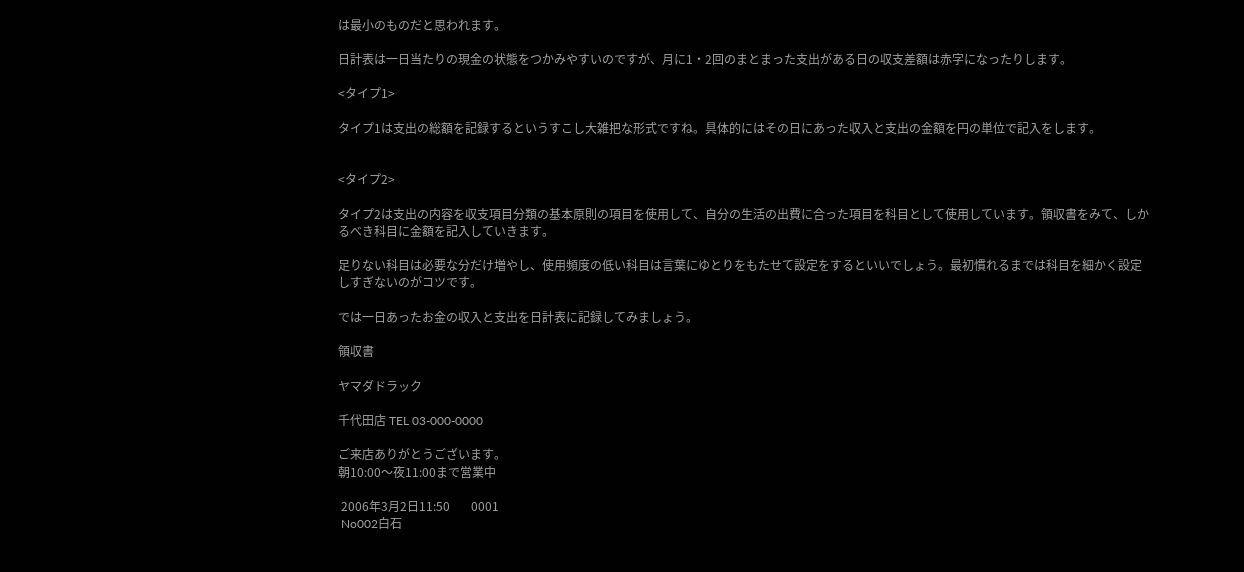は最小のものだと思われます。

日計表は一日当たりの現金の状態をつかみやすいのですが、月に1・2回のまとまった支出がある日の収支差額は赤字になったりします。

<タイプ1>

タイプ1は支出の総額を記録するというすこし大雑把な形式ですね。具体的にはその日にあった収入と支出の金額を円の単位で記入をします。


<タイプ2>

タイプ2は支出の内容を収支項目分類の基本原則の項目を使用して、自分の生活の出費に合った項目を科目として使用しています。領収書をみて、しかるべき科目に金額を記入していきます。

足りない科目は必要な分だけ増やし、使用頻度の低い科目は言葉にゆとりをもたせて設定をするといいでしょう。最初慣れるまでは科目を細かく設定しすぎないのがコツです。

では一日あったお金の収入と支出を日計表に記録してみましょう。

領収書

ヤマダドラック

千代田店 TEL 03-000-0000

ご来店ありがとうございます。
朝10:00〜夜11:00まで営業中

 2006年3月2日11:50       0001
 No002白石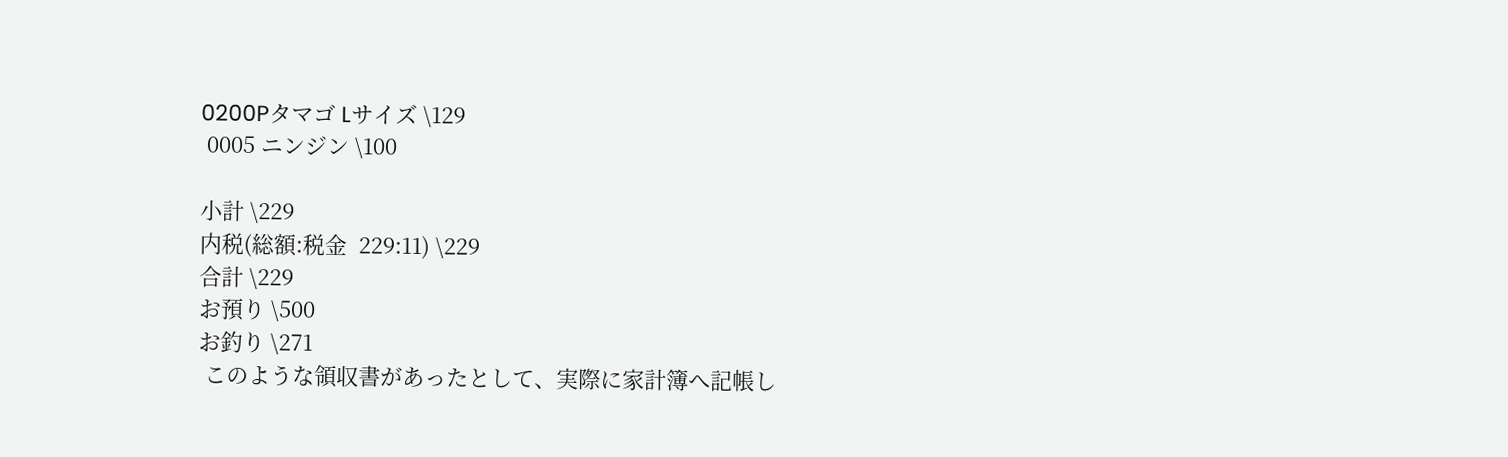0200Pタマゴ Lサイズ \129
 0005 ニンジン \100

小計 \229
内税(総額:税金  229:11) \229
合計 \229
お預り \500
お釣り \271
 このような領収書があったとして、実際に家計簿へ記帳し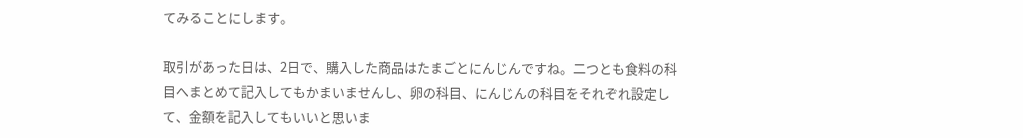てみることにします。

取引があった日は、2日で、購入した商品はたまごとにんじんですね。二つとも食料の科目へまとめて記入してもかまいませんし、卵の科目、にんじんの科目をそれぞれ設定して、金額を記入してもいいと思いま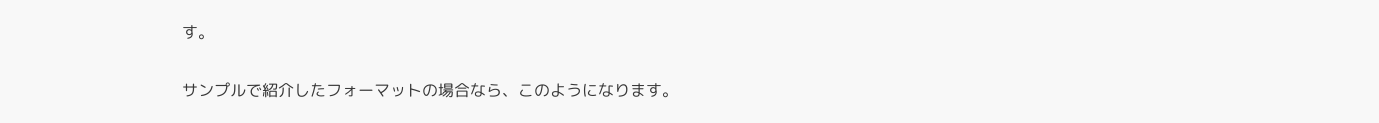す。

サンプルで紹介したフォーマットの場合なら、このようになります。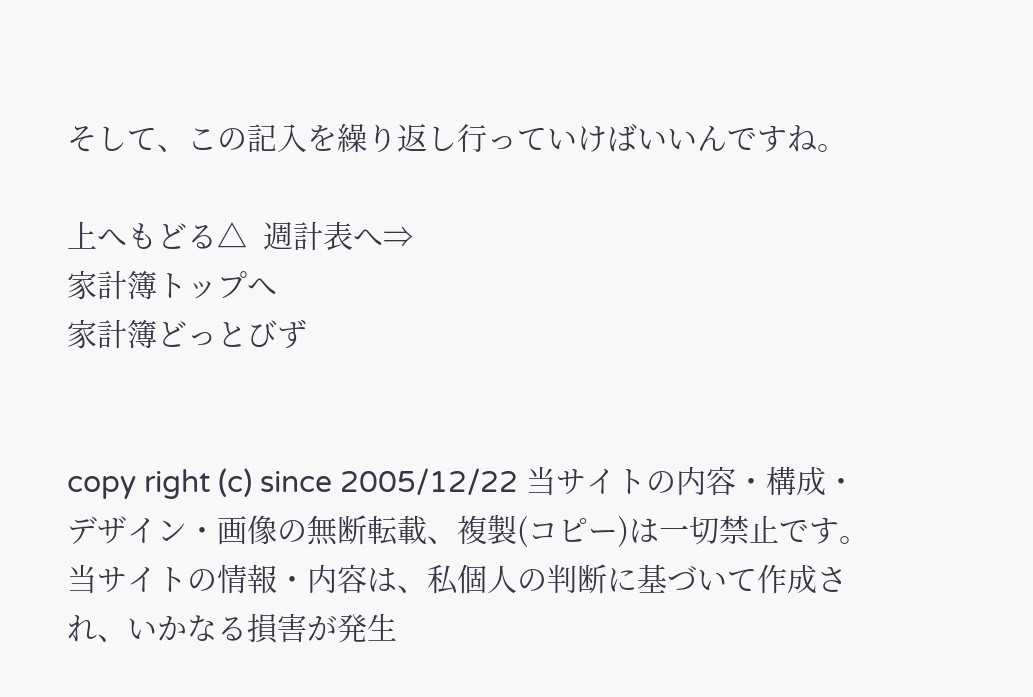そして、この記入を繰り返し行っていけばいいんですね。

上へもどる△  週計表へ⇒
家計簿トップへ
家計簿どっとびず


copy right (c) since 2005/12/22 当サイトの内容・構成・デザイン・画像の無断転載、複製(コピー)は一切禁止です。
当サイトの情報・内容は、私個人の判断に基づいて作成され、いかなる損害が発生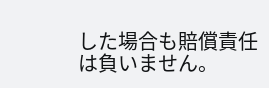した場合も賠償責任は負いません。